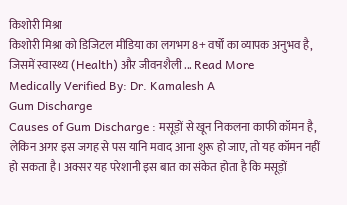किशोरी मिश्रा
किशोरी मिश्रा को डिजिटल मीडिया का लगभग 8+ वर्षों का व्यापक अनुभव है, जिसमें स्वास्थ्य (Health) और जीवनशैली ... Read More
Medically Verified By: Dr. Kamalesh A
Gum Discharge
Causes of Gum Discharge : मसूड़ों से खून निकलना काफी कॉमन है, लेकिन अगर इस जगह से पस यानि मवाद आना शुरू हो जाए, तो यह कॉमन नहीं हो सकता है। अक्सर यह परेशानी इस बात का संकेत होता है कि मसूड़ों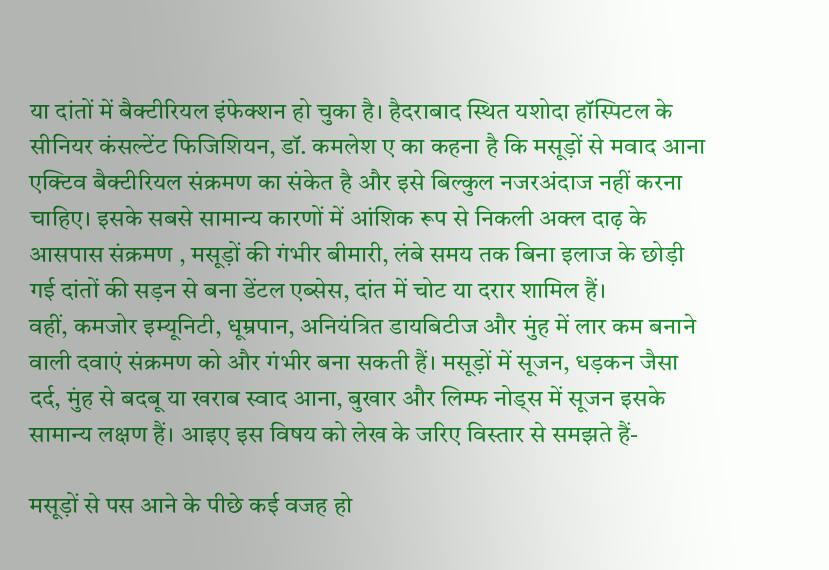या दांतों में बैक्टीरियल इंफेक्शन हो चुका है। हैदराबाद स्थित यशोदा हॉस्पिटल के सीनियर कंसल्टेंट फिजिशियन, डॉ. कमलेश ए का कहना है कि मसूड़ों से मवाद आना एक्टिव बैक्टीरियल संक्रमण का संकेत है और इसे बिल्कुल नजरअंदाज नहीं करना चाहिए। इसके सबसे सामान्य कारणों में आंशिक रूप से निकली अक्ल दाढ़ के आसपास संक्रमण , मसूड़ों की गंभीर बीमारी, लंबे समय तक बिना इलाज के छोड़ी गई दांतों की सड़न से बना डेंटल एब्सेस, दांत में चोट या दरार शामिल हैं।
वहीं, कमजोर इम्यूनिटी, धूम्रपान, अनियंत्रित डायबिटीज और मुंह में लार कम बनाने वाली दवाएं संक्रमण को और गंभीर बना सकती हैं। मसूड़ों में सूजन, धड़कन जैसा दर्द, मुंह से बदबू या खराब स्वाद आना, बुखार और लिम्फ नोड्स में सूजन इसके सामान्य लक्षण हैं। आइए इस विषय को लेख के जरिए विस्तार से समझते हैं-

मसूड़ों से पस आने के पीछे कई वजह हो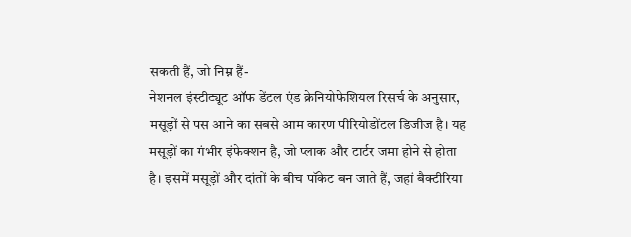सकती हैं, जो निम्न हैं-
नेशनल इंस्टीट्यूट ऑफ डेंटल एंड क्रेनियोफेशियल रिसर्च के अनुसार, मसूड़ों से पस आने का सबसे आम कारण पीरियोडोंटल डिजीज है। यह मसूड़ों का गंभीर इंफेक्शन है, जो प्लाक और टार्टर जमा होने से होता है। इसमें मसूड़ों और दांतों के बीच पॉकेट बन जाते हैं, जहां बैक्टीरिया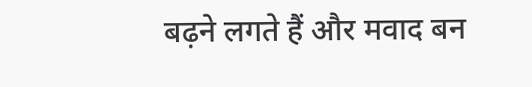बढ़ने लगते हैं और मवाद बन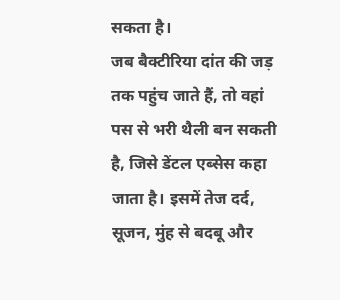सकता है।
जब बैक्टीरिया दांत की जड़ तक पहुंच जाते हैं, तो वहां पस से भरी थैली बन सकती है, जिसे डेंटल एब्सेस कहा जाता है। इसमें तेज दर्द, सूजन, मुंह से बदबू और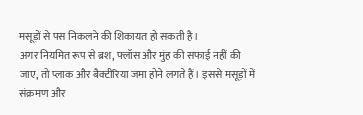मसूड़ों से पस निकलने की शिकायत हो सकती है।
अगर नियमित रूप से ब्रश, फ्लॉस और मुंह की सफाई नहीं की जाए, तो प्लाक और बैक्टीरिया जमा होने लगते हैं। इससे मसूड़ों में संक्रमण और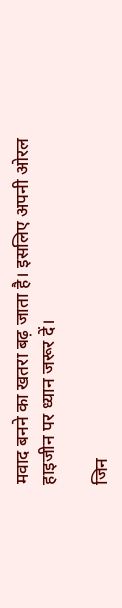मवाद बनने का खतरा बढ़ जाता है। इसलिए अपनी ओरल हाइजीन पर ध्यान जरूर दें।

जिन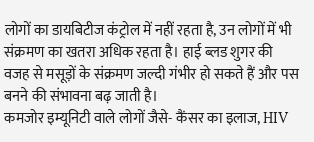लोगों का डायबिटीज कंट्रोल में नहीं रहता है, उन लोगों में भी संक्रमण का खतरा अधिक रहता है। हाई ब्लड शुगर की वजह से मसूड़ों के संक्रमण जल्दी गंभीर हो सकते हैं और पस बनने की संभावना बढ़ जाती है।
कमजोर इम्यूनिटी वाले लोगों जैसे- कैंसर का इलाज, HIV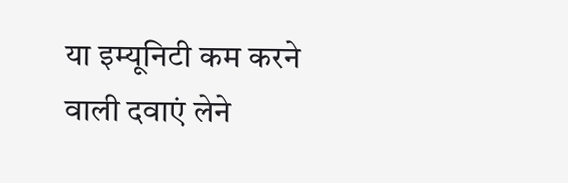या इम्यूनिटी कम करने वाली दवाएं लेने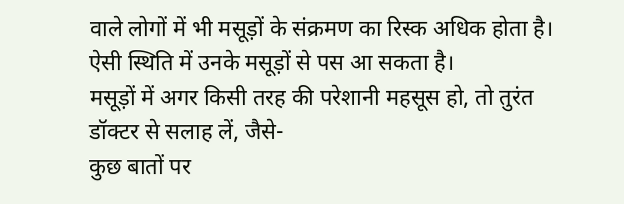वाले लोगों में भी मसूड़ों के संक्रमण का रिस्क अधिक होता है। ऐसी स्थिति में उनके मसूड़ों से पस आ सकता है।
मसूड़ों में अगर किसी तरह की परेशानी महसूस हो, तो तुरंत डॉक्टर से सलाह लें, जैसे-
कुछ बातों पर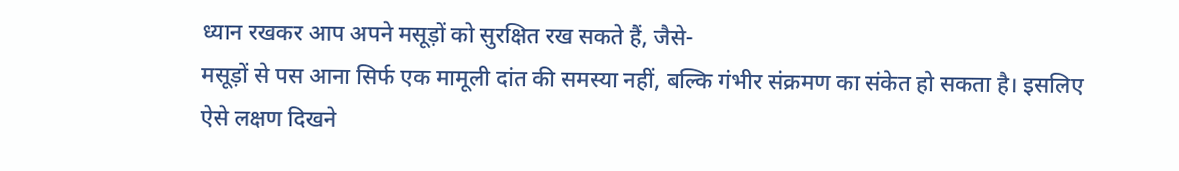ध्यान रखकर आप अपने मसूड़ों को सुरक्षित रख सकते हैं, जैसे-
मसूड़ों से पस आना सिर्फ एक मामूली दांत की समस्या नहीं, बल्कि गंभीर संक्रमण का संकेत हो सकता है। इसलिए ऐसे लक्षण दिखने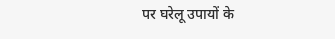पर घरेलू उपायों के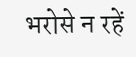भरोसे न रहें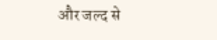और जल्द से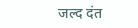जल्द दंत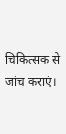चिकित्सक से जांच कराएं।